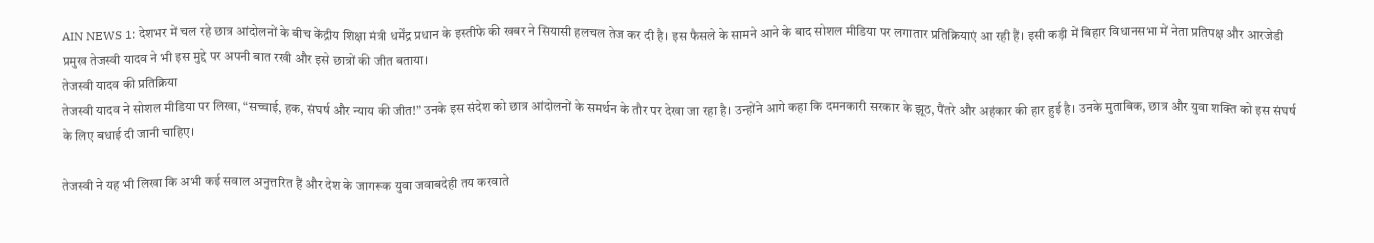AIN NEWS 1: देशभर में चल रहे छात्र आंदोलनों के बीच केंद्रीय शिक्षा मंत्री धर्मेंद्र प्रधान के इस्तीफे की खबर ने सियासी हलचल तेज कर दी है। इस फैसले के सामने आने के बाद सोशल मीडिया पर लगातार प्रतिक्रियाएं आ रही हैं। इसी कड़ी में बिहार विधानसभा में नेता प्रतिपक्ष और आरजेडी प्रमुख तेजस्वी यादव ने भी इस मुद्दे पर अपनी बात रखी और इसे छात्रों की जीत बताया।
तेजस्वी यादव की प्रतिक्रिया
तेजस्वी यादव ने सोशल मीडिया पर लिखा, “सच्चाई, हक, संघर्ष और न्याय की जीत!” उनके इस संदेश को छात्र आंदोलनों के समर्थन के तौर पर देखा जा रहा है। उन्होंने आगे कहा कि दमनकारी सरकार के झूठ, पैंतरे और अहंकार की हार हुई है। उनके मुताबिक, छात्र और युवा शक्ति को इस संघर्ष के लिए बधाई दी जानी चाहिए।

तेजस्वी ने यह भी लिखा कि अभी कई सवाल अनुत्तरित हैं और देश के जागरूक युवा जवाबदेही तय करवाते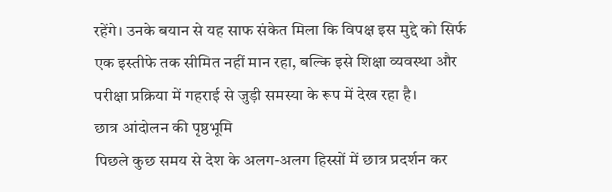रहेंगे। उनके बयान से यह साफ संकेत मिला कि विपक्ष इस मुद्दे को सिर्फ एक इस्तीफे तक सीमित नहीं मान रहा, बल्कि इसे शिक्षा व्यवस्था और परीक्षा प्रक्रिया में गहराई से जुड़ी समस्या के रूप में देख रहा है।
छात्र आंदोलन की पृष्ठभूमि
पिछले कुछ समय से देश के अलग-अलग हिस्सों में छात्र प्रदर्शन कर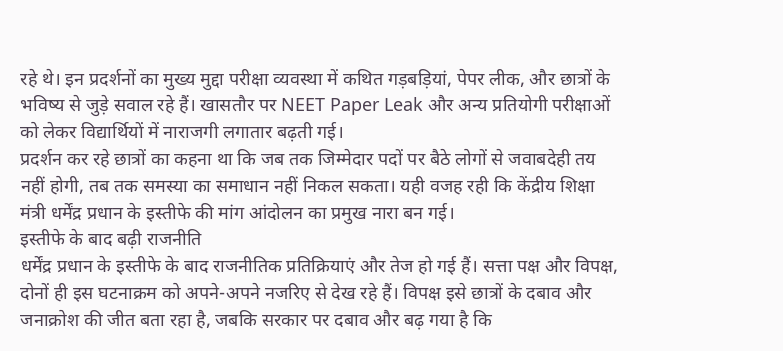रहे थे। इन प्रदर्शनों का मुख्य मुद्दा परीक्षा व्यवस्था में कथित गड़बड़ियां, पेपर लीक, और छात्रों के भविष्य से जुड़े सवाल रहे हैं। खासतौर पर NEET Paper Leak और अन्य प्रतियोगी परीक्षाओं को लेकर विद्यार्थियों में नाराजगी लगातार बढ़ती गई।
प्रदर्शन कर रहे छात्रों का कहना था कि जब तक जिम्मेदार पदों पर बैठे लोगों से जवाबदेही तय नहीं होगी, तब तक समस्या का समाधान नहीं निकल सकता। यही वजह रही कि केंद्रीय शिक्षा मंत्री धर्मेंद्र प्रधान के इस्तीफे की मांग आंदोलन का प्रमुख नारा बन गई।
इस्तीफे के बाद बढ़ी राजनीति
धर्मेंद्र प्रधान के इस्तीफे के बाद राजनीतिक प्रतिक्रियाएं और तेज हो गई हैं। सत्ता पक्ष और विपक्ष, दोनों ही इस घटनाक्रम को अपने-अपने नजरिए से देख रहे हैं। विपक्ष इसे छात्रों के दबाव और जनाक्रोश की जीत बता रहा है, जबकि सरकार पर दबाव और बढ़ गया है कि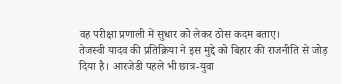वह परीक्षा प्रणाली में सुधार को लेकर ठोस कदम बताए।
तेजस्वी यादव की प्रतिक्रिया ने इस मुद्दे को बिहार की राजनीति से जोड़ दिया है। आरजेडी पहले भी छात्र-युवा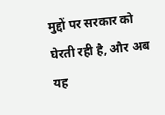मुद्दों पर सरकार को घेरती रही है, और अब यह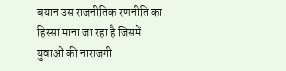बयान उस राजनीतिक रणनीति का हिस्सा माना जा रहा है जिसमें युवाओं की नाराजगी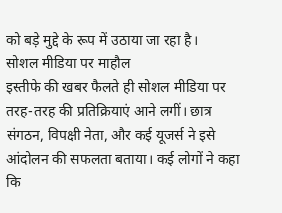को बड़े मुद्दे के रूप में उठाया जा रहा है।
सोशल मीडिया पर माहौल
इस्तीफे की खबर फैलते ही सोशल मीडिया पर तरह-तरह की प्रतिक्रियाएं आने लगीं। छात्र संगठन, विपक्षी नेता, और कई यूजर्स ने इसे आंदोलन की सफलता बताया। कई लोगों ने कहा कि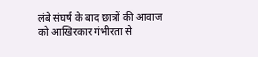लंबे संघर्ष के बाद छात्रों की आवाज को आखिरकार गंभीरता से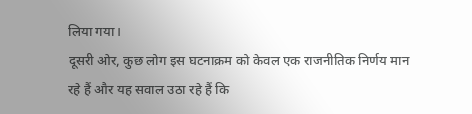लिया गया।
दूसरी ओर, कुछ लोग इस घटनाक्रम को केवल एक राजनीतिक निर्णय मान रहे हैं और यह सवाल उठा रहे हैं कि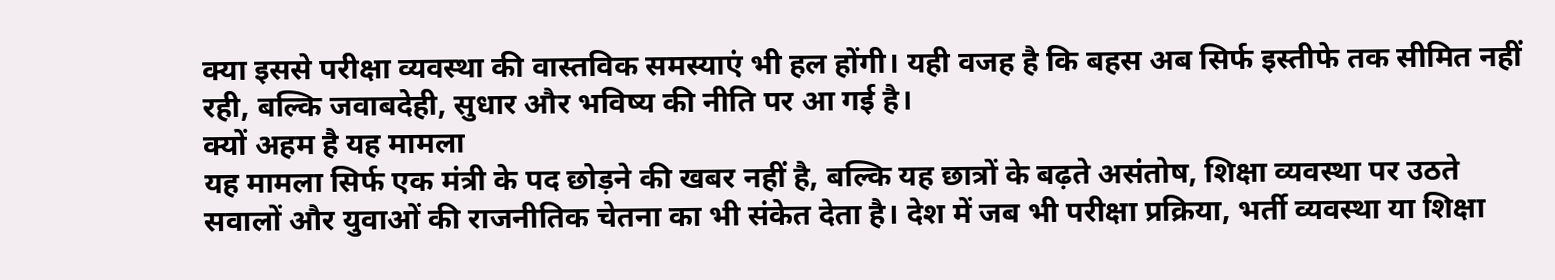क्या इससे परीक्षा व्यवस्था की वास्तविक समस्याएं भी हल होंगी। यही वजह है कि बहस अब सिर्फ इस्तीफे तक सीमित नहीं रही, बल्कि जवाबदेही, सुधार और भविष्य की नीति पर आ गई है।
क्यों अहम है यह मामला
यह मामला सिर्फ एक मंत्री के पद छोड़ने की खबर नहीं है, बल्कि यह छात्रों के बढ़ते असंतोष, शिक्षा व्यवस्था पर उठते सवालों और युवाओं की राजनीतिक चेतना का भी संकेत देता है। देश में जब भी परीक्षा प्रक्रिया, भर्ती व्यवस्था या शिक्षा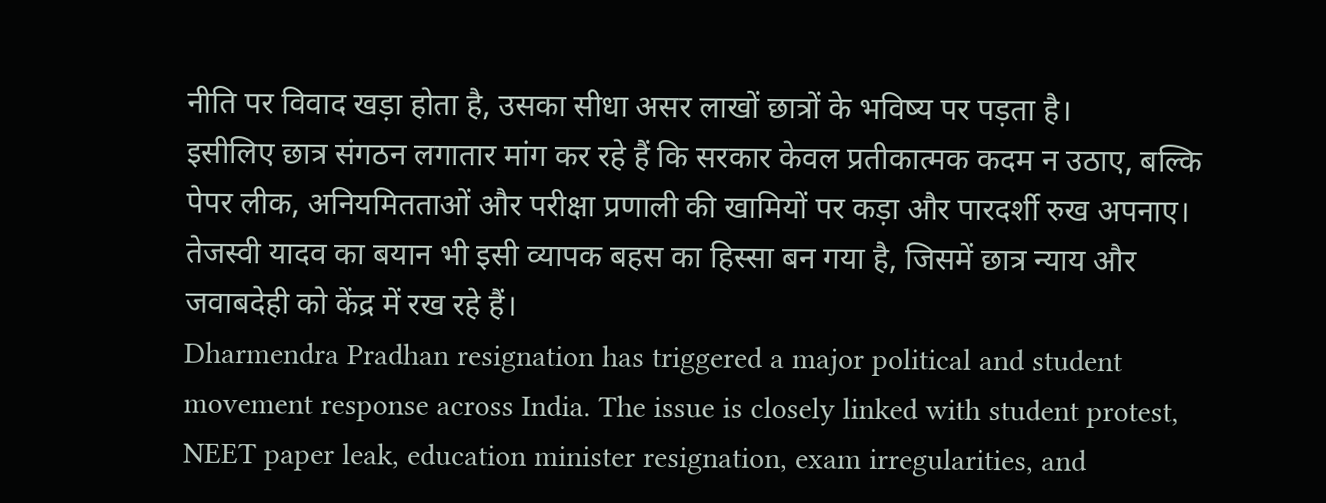नीति पर विवाद खड़ा होता है, उसका सीधा असर लाखों छात्रों के भविष्य पर पड़ता है।
इसीलिए छात्र संगठन लगातार मांग कर रहे हैं कि सरकार केवल प्रतीकात्मक कदम न उठाए, बल्कि पेपर लीक, अनियमितताओं और परीक्षा प्रणाली की खामियों पर कड़ा और पारदर्शी रुख अपनाए। तेजस्वी यादव का बयान भी इसी व्यापक बहस का हिस्सा बन गया है, जिसमें छात्र न्याय और जवाबदेही को केंद्र में रख रहे हैं।
Dharmendra Pradhan resignation has triggered a major political and student movement response across India. The issue is closely linked with student protest, NEET paper leak, education minister resignation, exam irregularities, and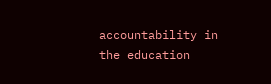accountability in the education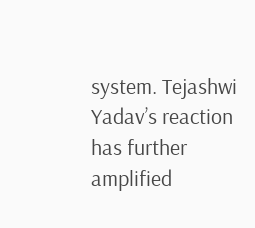system. Tejashwi Yadav’s reaction has further amplified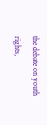the debate on youth rights,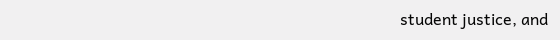student justice, and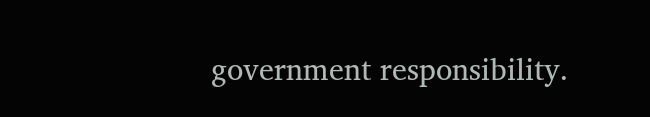government responsibility.